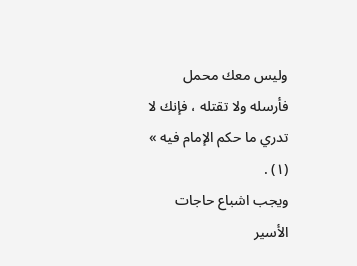وليس معك محمل فأرسله ولا تقتله ، فإنك لا تدري ما حكم الإمام فيه » (١) .
ويجب اشباع حاجات الأسير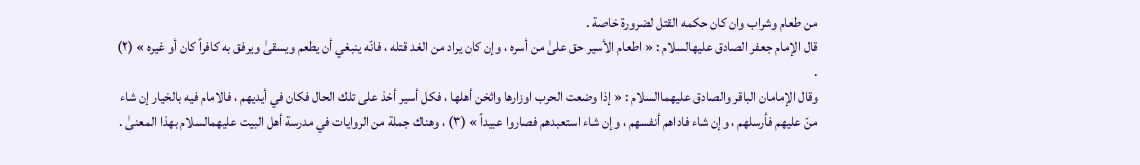من طعام وشراب وان كان حكمه القتل لضرورة خاصة .
قال الإمام جعفر الصادق عليهالسلام : « اطعام الأسير حق علىٰ من أسره ، وإن كان يراد من الغد قتله ، فانّه ينبغي أن يطعم ويسقىٰ ويرفق به كافراً كان أو غيره » (٢) .
وقال الإمامان الباقر والصادق عليهماالسلام : « إذا وضعت الحرب اوزارها واثخن أهلها ، فكل أسير أخذ على تلك الحال فكان في أيديهم ، فالامام فيه بالخيار إن شاء منّ عليهم فأرسلهم ، وإن شاء فاداهم أنفسهم ، وإن شاء استعبدهم فصاروا عبيداً » (٣) ، وهناك جملة من الروايات في مدرسة أهل البيت عليهمالسلام بهذا المعنىٰ .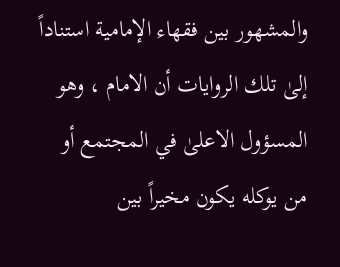والمشهور بين فقهاء الإمامية استناداً إلىٰ تلك الروايات أن الامام ، وهو المسؤول الاعلىٰ في المجتمع أو من يوكله يكون مخيراً بين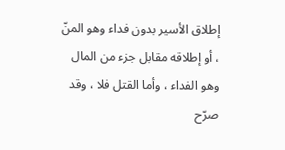إطلاق الأسير بدون فداء وهو المنّ ، أو إطلاقه مقابل جزء من المال وهو الفداء ، وأما القتل فلا ، وقد صرّح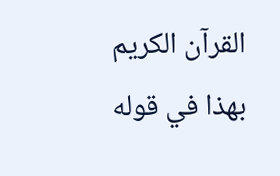القرآن الكريم بهذا في قوله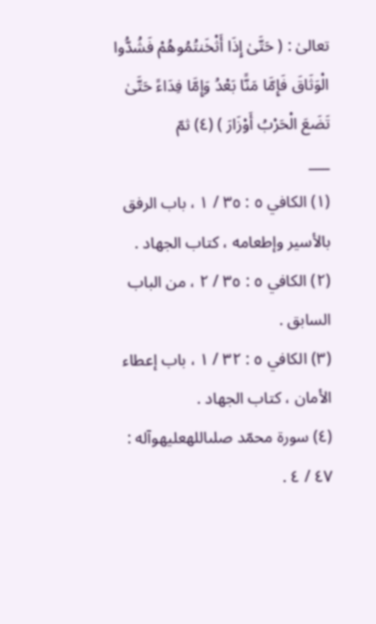تعالىٰ : ( حَتَّىٰ إِذَا أَثْخَنتُمُوهُمْ فَشُدُّوا الْوَثَاقَ فَإِمَّا مَنًّا بَعْدُ وَإِمَّا فِدَاءً حَتَّىٰ تَضَعَ الْحَرْبُ أَوْزَارَ ) (٤) ثمّ
___
(١) الكافي ٥ : ٣٥ / ١ ، باب الرفق بالأسير وإطعامه ، كتاب الجهاد .
(٢) الكافي ٥ : ٣٥ / ٢ ، من الباب السابق .
(٣) الكافي ٥ : ٣٢ / ١ ، باب إعطاء الأمان ، كتاب الجهاد .
(٤) سورة محمّد صلىاللهعليهوآله : ٤٧ / ٤ .